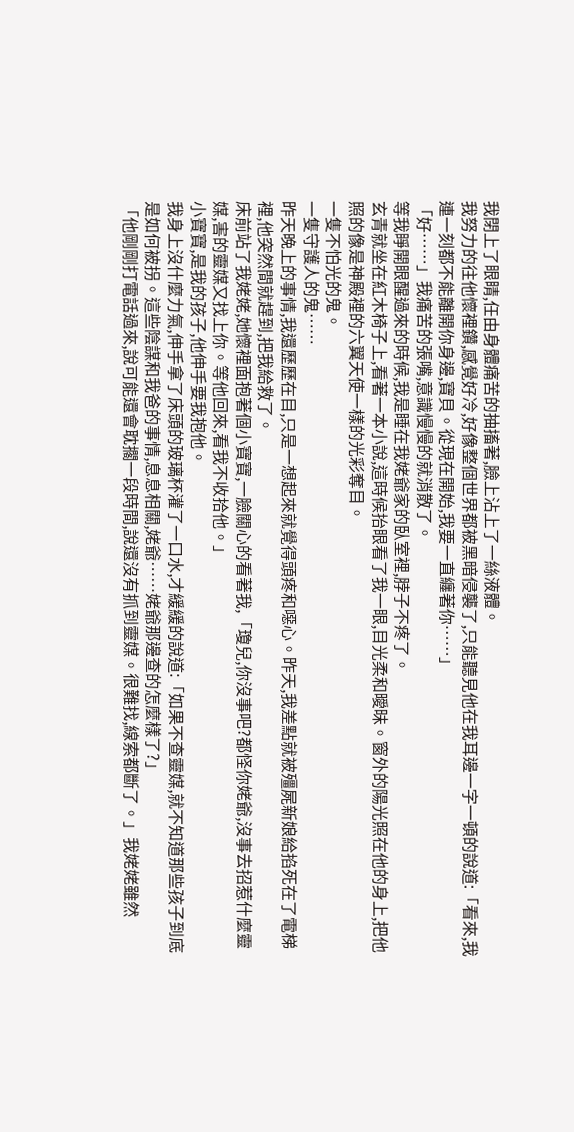我閉上了眼睛,任由身體痛苦的抽搐著,臉上沾上了一絲液體。
我努力的往他懷裡鑽,感覺好冷,好像整個世界都被黑暗侵襲了,只能聽見他在我耳邊一字一頓的說道:「看來,我連一刻都不能離開你身邊,寶貝。從現在開始,我要一直纏著你……」
「好……」我痛苦的張嘴,意識慢慢的就消散了。
等我睜開眼醒過來的時候,我是睡在我姥爺家的臥室裡,脖子不疼了。
玄青就坐在紅木椅子上,看著一本小說,這時候抬眼看了我一眼,目光柔和曖昧。窗外的陽光照在他的身上,把他照的像是神殿裡的六翼天使一樣的光彩奪目。
一隻不怕光的鬼。
一隻守護人的鬼……
昨天晚上的事情,我還歷歷在目,只是一想起來就覺得頭疼和噁心。昨天,我差點就被殭屍新娘給掐死在了電梯裡,他突然間就趕到,把我給救了。
床前站了我姥姥,她懷裡面抱著個小寶寶,一臉關心的看著我,「瓊兒,你沒事吧?都怪你姥爺,沒事去招惹什麼靈媒,害的靈媒又找上你。等他回來,看我不收拾他。」
小寶寶,是我的孩子,他伸手要我抱他。
我身上沒什麼力氣,伸手拿了床頭的玻璃杯灌了一口水,才緩緩的說道:「如果不查靈媒,就不知道那些孩子到底是如何被拐。這些陰謀和我爸的事情,息息相關,姥爺……姥爺那邊查的怎麼樣了?」
「他剛剛打電話過來,說可能還會耽擱一段時間,說還沒有抓到靈媒。很難找,線索都斷了。」我姥姥雖然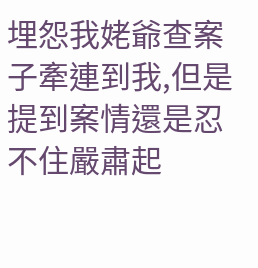埋怨我姥爺查案子牽連到我,但是提到案情還是忍不住嚴肅起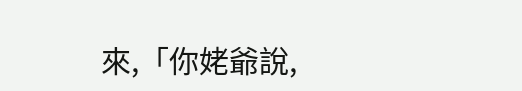來,「你姥爺說,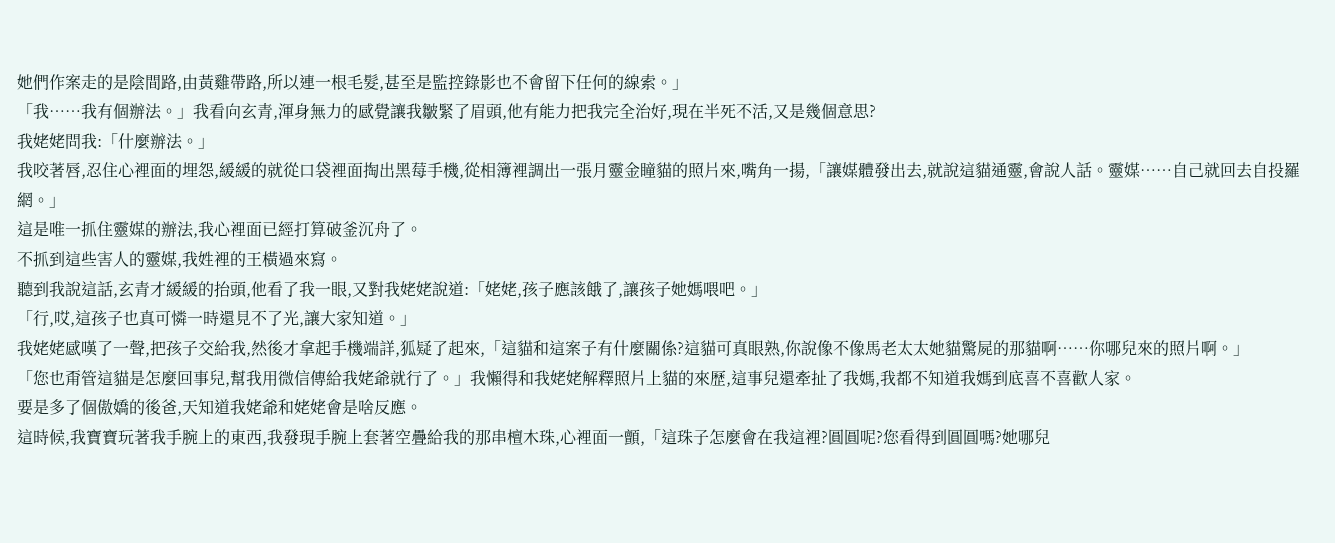她們作案走的是陰間路,由黃雞帶路,所以連一根毛髮,甚至是監控錄影也不會留下任何的線索。」
「我……我有個辦法。」我看向玄青,渾身無力的感覺讓我皺緊了眉頭,他有能力把我完全治好,現在半死不活,又是幾個意思?
我姥姥問我:「什麼辦法。」
我咬著唇,忍住心裡面的埋怨,緩緩的就從口袋裡面掏出黑莓手機,從相簿裡調出一張月靈金瞳貓的照片來,嘴角一揚,「讓媒體發出去,就說這貓通靈,會說人話。靈媒……自己就回去自投羅網。」
這是唯一抓住靈媒的辦法,我心裡面已經打算破釜沉舟了。
不抓到這些害人的靈媒,我姓裡的王橫過來寫。
聽到我說這話,玄青才緩緩的抬頭,他看了我一眼,又對我姥姥說道:「姥姥,孩子應該餓了,讓孩子她媽喂吧。」
「行,哎,這孩子也真可憐一時還見不了光,讓大家知道。」
我姥姥感嘆了一聲,把孩子交給我,然後才拿起手機端詳,狐疑了起來,「這貓和這案子有什麼關係?這貓可真眼熟,你說像不像馬老太太她貓驚屍的那貓啊……你哪兒來的照片啊。」
「您也甭管這貓是怎麼回事兒,幫我用微信傳給我姥爺就行了。」我懶得和我姥姥解釋照片上貓的來歷,這事兒還牽扯了我媽,我都不知道我媽到底喜不喜歡人家。
要是多了個傲嬌的後爸,天知道我姥爺和姥姥會是啥反應。
這時候,我寶寶玩著我手腕上的東西,我發現手腕上套著空疊給我的那串檀木珠,心裡面一顫,「這珠子怎麼會在我這裡?圓圓呢?您看得到圓圓嗎?她哪兒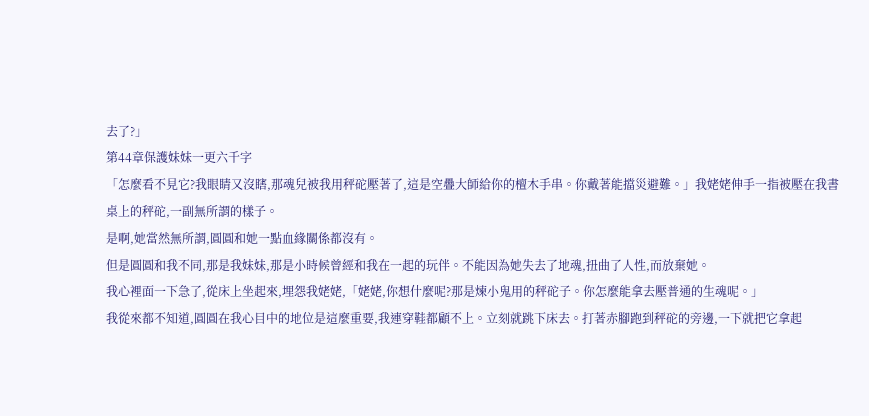去了?」
第44章保護妹妹一更六千字
「怎麼看不見它?我眼睛又沒瞎,那魂兒被我用秤砣壓著了,這是空疊大師給你的檀木手串。你戴著能擋災避難。」我姥姥伸手一指被壓在我書桌上的秤砣,一副無所謂的樣子。
是啊,她當然無所謂,圓圓和她一點血緣關係都沒有。
但是圓圓和我不同,那是我妹妹,那是小時候曾經和我在一起的玩伴。不能因為她失去了地魂,扭曲了人性,而放棄她。
我心裡面一下急了,從床上坐起來,埋怨我姥姥,「姥姥,你想什麼呢?那是煉小鬼用的秤砣子。你怎麼能拿去壓普通的生魂呢。」
我從來都不知道,圓圓在我心目中的地位是這麼重要,我連穿鞋都顧不上。立刻就跳下床去。打著赤腳跑到秤砣的旁邊,一下就把它拿起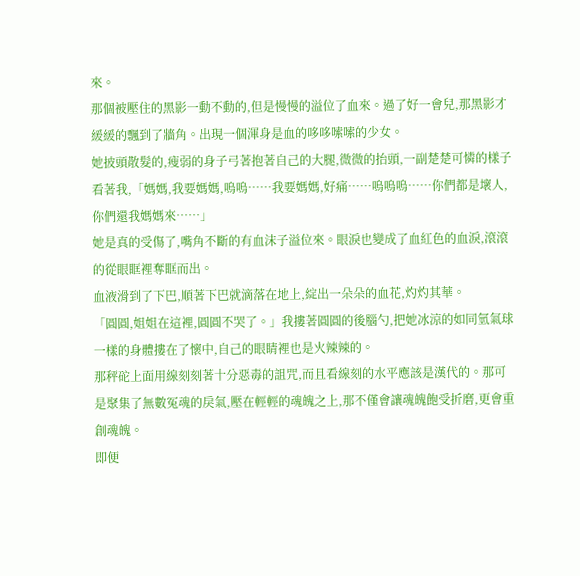來。
那個被壓住的黑影一動不動的,但是慢慢的溢位了血來。過了好一會兒,那黑影才緩緩的飄到了牆角。出現一個渾身是血的哆哆嗦嗦的少女。
她披頭散髮的,瘦弱的身子弓著抱著自己的大腿,微微的抬頭,一副楚楚可憐的樣子看著我,「媽媽,我要媽媽,嗚嗚……我要媽媽,好痛……嗚嗚嗚……你們都是壞人,你們還我媽媽來……」
她是真的受傷了,嘴角不斷的有血沫子溢位來。眼淚也變成了血紅色的血淚,滾滾的從眼眶裡奪眶而出。
血液滑到了下巴,順著下巴就滴落在地上,綻出一朵朵的血花,灼灼其華。
「圓圓,姐姐在這裡,圓圓不哭了。」我摟著圓圓的後腦勺,把她冰涼的如同氫氣球一樣的身體摟在了懷中,自己的眼睛裡也是火辣辣的。
那秤砣上面用線刻刻著十分惡毒的詛咒,而且看線刻的水平應該是漢代的。那可是聚集了無數冤魂的戾氣,壓在輕輕的魂魄之上,那不僅會讓魂魄飽受折磨,更會重創魂魄。
即便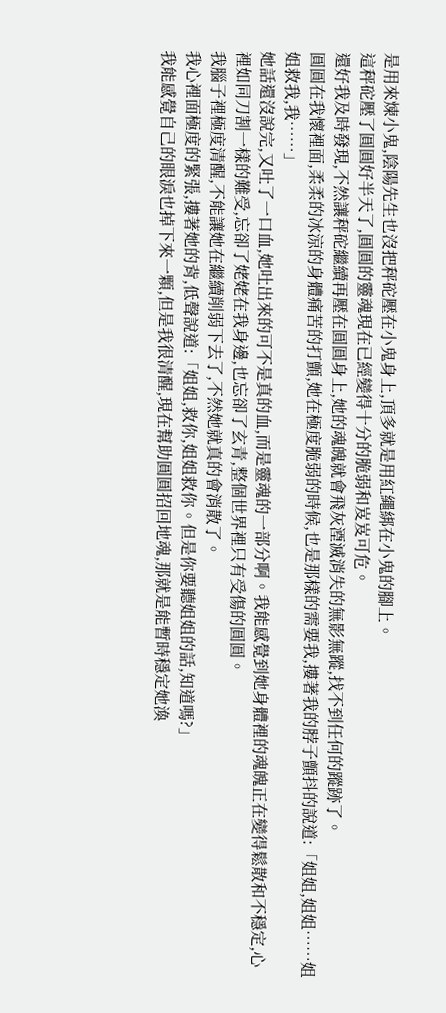是用來煉小鬼,陰陽先生也沒把秤砣壓在小鬼身上,頂多就是用紅繩綁在小鬼的腳上。
這秤砣壓了圓圓好半天了,圓圓的靈魂現在已經變得十分的脆弱和岌岌可危。
還好我及時發現,不然讓秤砣繼續再壓在圓圓身上,她的魂魄就會飛灰湮滅消失的無影無蹤,找不到任何的蹤跡了。
圓圓在我懷裡面,柔柔的冰涼的身體痛苦的打顫,她在極度脆弱的時候,也是那樣的需要我,摟著我的脖子顫抖的說道:「姐姐,姐姐……姐姐救我,我……」
她話還沒說完,又吐了一口血,她吐出來的可不是真的血,而是靈魂的一部分啊。我能感覺到她身體裡的魂魄正在變得鬆散和不穩定,心裡如同刀割一樣的難受,忘卻了姥姥在我身邊,也忘卻了玄青,整個世界裡只有受傷的圓圓。
我腦子裡極度清醒,不能讓她在繼續削弱下去了,不然她就真的會消散了。
我心裡面極度的緊張,摟著她的背,低聲說道:「姐姐,救你,姐姐救你。但是你要聽姐姐的話,知道嗎?」
我能感覺自己的眼淚也掉下來一顆,但是我很清醒,現在幫助圓圓招回地魂,那就是能暫時穩定她渙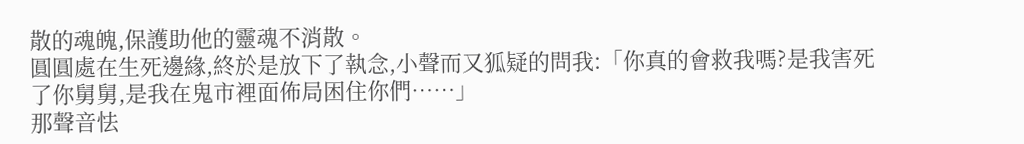散的魂魄,保護助他的靈魂不消散。
圓圓處在生死邊緣,終於是放下了執念,小聲而又狐疑的問我:「你真的會救我嗎?是我害死了你舅舅,是我在鬼市裡面佈局困住你們……」
那聲音怯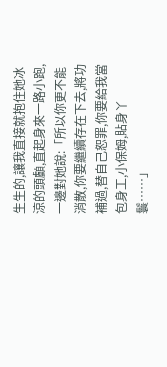生生的,讓我直接就抱住她冰涼的頭顱,直起身來一路小跑,一邊對她說:「所以你更不能消散,你要繼續存在下去,將功補過,替自己恕罪,你要給我當包身工,小保姆,貼身丫鬟……」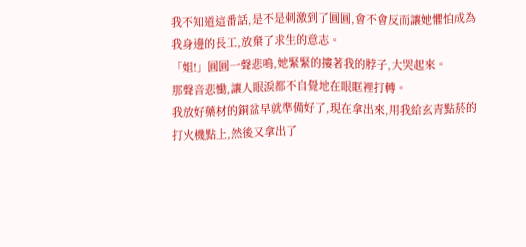我不知道這番話,是不是刺激到了圓圓,會不會反而讓她懼怕成為我身邊的長工,放棄了求生的意志。
「姐!」圓圓一聲悲鳴,她緊緊的摟著我的脖子,大哭起來。
那聲音悲慟,讓人眼淚都不自覺地在眼眶裡打轉。
我放好藥材的銅盆早就準備好了,現在拿出來,用我給玄青點菸的打火機點上,然後又拿出了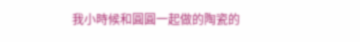我小時候和圓圓一起做的陶瓷的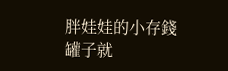胖娃娃的小存錢罐子就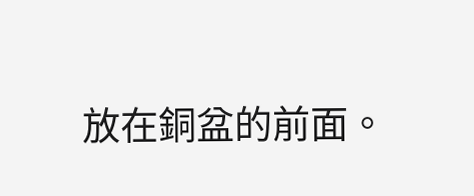放在銅盆的前面。